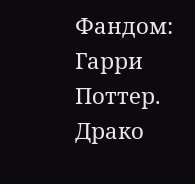Фандом: Гарри Поттер. Драко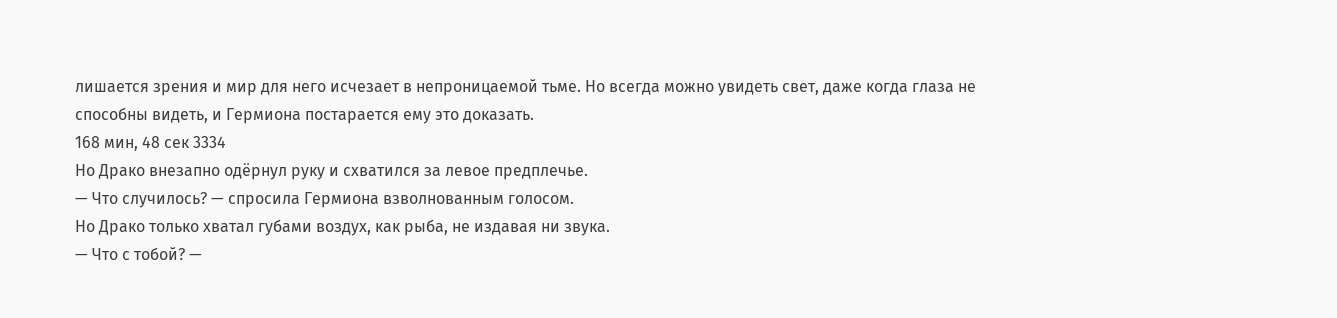лишается зрения и мир для него исчезает в непроницаемой тьме. Но всегда можно увидеть свет, даже когда глаза не способны видеть, и Гермиона постарается ему это доказать.
168 мин, 48 сек 3334
Но Драко внезапно одёрнул руку и схватился за левое предплечье.
— Что случилось? — спросила Гермиона взволнованным голосом.
Но Драко только хватал губами воздух, как рыба, не издавая ни звука.
— Что с тобой? —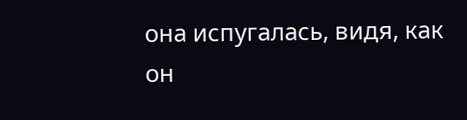она испугалась, видя, как он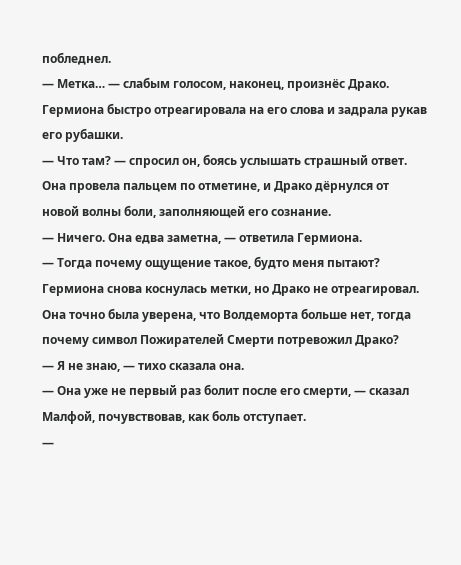побледнел.
— Метка… — слабым голосом, наконец, произнёс Драко.
Гермиона быстро отреагировала на его слова и задрала рукав его рубашки.
— Что там? — спросил он, боясь услышать страшный ответ.
Она провела пальцем по отметине, и Драко дёрнулся от новой волны боли, заполняющей его сознание.
— Ничего. Она едва заметна, — ответила Гермиона.
— Тогда почему ощущение такое, будто меня пытают?
Гермиона снова коснулась метки, но Драко не отреагировал. Она точно была уверена, что Волдеморта больше нет, тогда почему символ Пожирателей Смерти потревожил Драко?
— Я не знаю, — тихо сказала она.
— Она уже не первый раз болит после его смерти, — сказал Малфой, почувствовав, как боль отступает.
—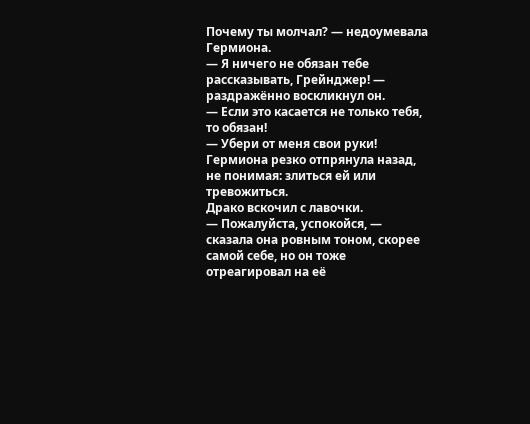Почему ты молчал? — недоумевала Гермиона.
— Я ничего не обязан тебе рассказывать, Грейнджер! — раздражённо воскликнул он.
— Если это касается не только тебя, то обязан!
— Убери от меня свои руки!
Гермиона резко отпрянула назад, не понимая: злиться ей или тревожиться.
Драко вскочил с лавочки.
— Пожалуйста, успокойся, — сказала она ровным тоном, скорее самой себе, но он тоже отреагировал на её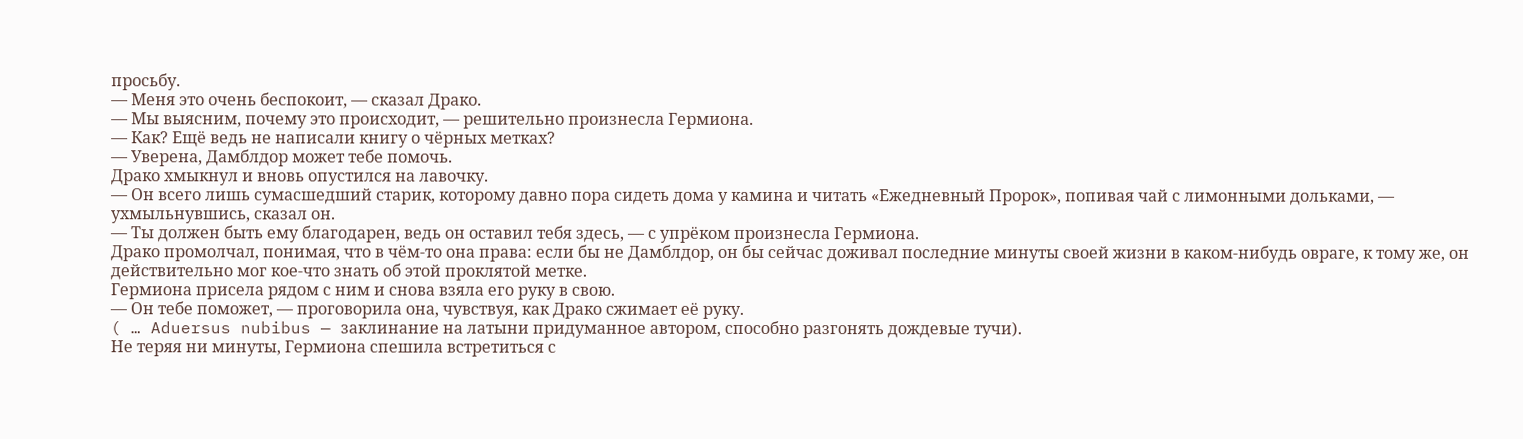просьбу.
— Меня это очень беспокоит, — сказал Драко.
— Мы выясним, почему это происходит, — решительно произнесла Гермиона.
— Как? Ещё ведь не написали книгу о чёрных метках?
— Уверена, Дамблдор может тебе помочь.
Драко хмыкнул и вновь опустился на лавочку.
— Он всего лишь сумасшедший старик, которому давно пора сидеть дома у камина и читать «Ежедневный Пророк», попивая чай с лимонными дольками, — ухмыльнувшись, сказал он.
— Ты должен быть ему благодарен, ведь он оставил тебя здесь, — с упрёком произнесла Гермиона.
Драко промолчал, понимая, что в чём-то она права: если бы не Дамблдор, он бы сейчас доживал последние минуты своей жизни в каком-нибудь овраге, к тому же, он действительно мог кое-что знать об этой проклятой метке.
Гермиона присела рядом с ним и снова взяла его руку в свою.
— Он тебе поможет, — проговорила она, чувствуя, как Драко сжимает её руку.
( … Aduersus nubibus — заклинание на латыни придуманное автором, способно разгонять дождевые тучи).
Не теряя ни минуты, Гермиона спешила встретиться с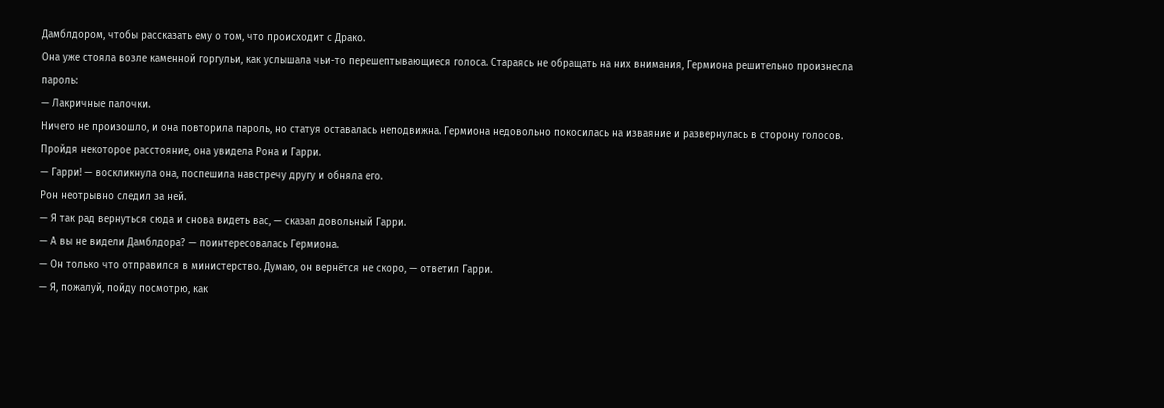Дамблдором, чтобы рассказать ему о том, что происходит с Драко.
Она уже стояла возле каменной горгульи, как услышала чьи-то перешептывающиеся голоса. Стараясь не обращать на них внимания, Гермиона решительно произнесла пароль:
— Лакричные палочки.
Ничего не произошло, и она повторила пароль, но статуя оставалась неподвижна. Гермиона недовольно покосилась на изваяние и развернулась в сторону голосов.
Пройдя некоторое расстояние, она увидела Рона и Гарри.
— Гарри! — воскликнула она, поспешила навстречу другу и обняла его.
Рон неотрывно следил за ней.
— Я так рад вернуться сюда и снова видеть вас, — сказал довольный Гарри.
— А вы не видели Дамблдора? — поинтересовалась Гермиона.
— Он только что отправился в министерство. Думаю, он вернётся не скоро, — ответил Гарри.
— Я, пожалуй, пойду посмотрю, как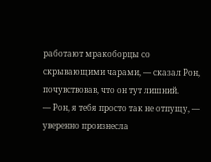работают мракоборцы со скрывающими чарами, — сказал Рон, почувствовав, что он тут лишний.
— Рон, я тебя просто так не отпущу, — уверенно произнесла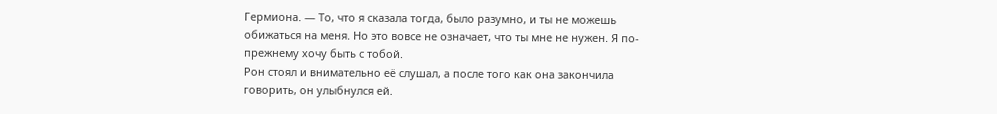Гермиона. — То, что я сказала тогда, было разумно, и ты не можешь обижаться на меня. Но это вовсе не означает, что ты мне не нужен. Я по-прежнему хочу быть с тобой.
Рон стоял и внимательно её слушал, а после того как она закончила говорить, он улыбнулся ей.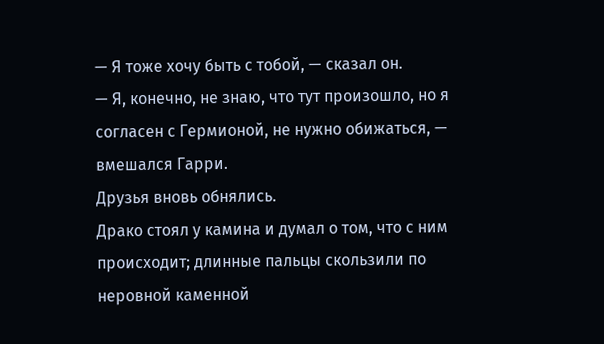— Я тоже хочу быть с тобой, — сказал он.
— Я, конечно, не знаю, что тут произошло, но я согласен с Гермионой, не нужно обижаться, — вмешался Гарри.
Друзья вновь обнялись.
Драко стоял у камина и думал о том, что с ним происходит; длинные пальцы скользили по неровной каменной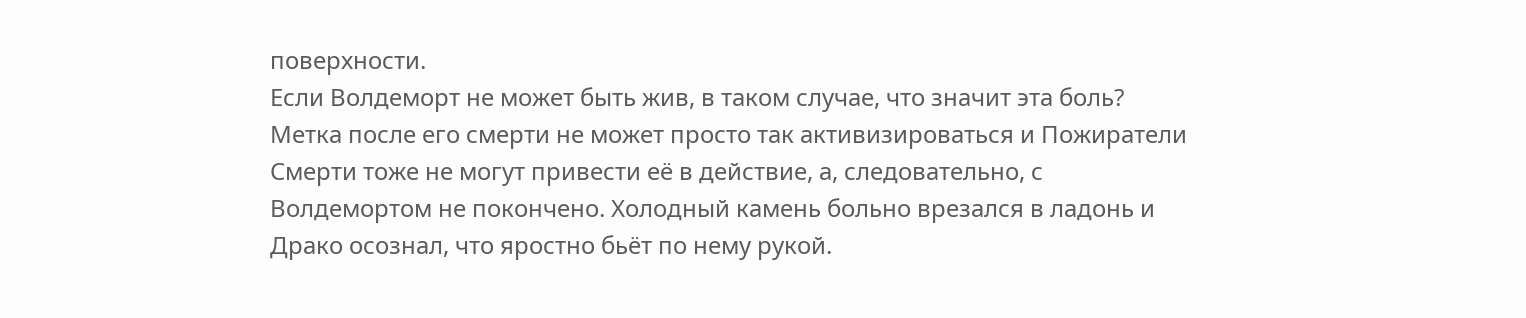поверхности.
Если Волдеморт не может быть жив, в таком случае, что значит эта боль? Метка после его смерти не может просто так активизироваться и Пожиратели Смерти тоже не могут привести её в действие, а, следовательно, с Волдемортом не покончено. Холодный камень больно врезался в ладонь и Драко осознал, что яростно бьёт по нему рукой.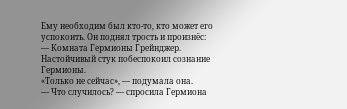Ему необходим был кто-то, кто может его успокоить. Он поднял трость и произнёс:
— Комната Гермионы Грейнджер.
Настойчивый стук побеспокоил сознание Гермионы.
«Только не сейчас», — подумала она.
— Что случилось? — спросила Гермиона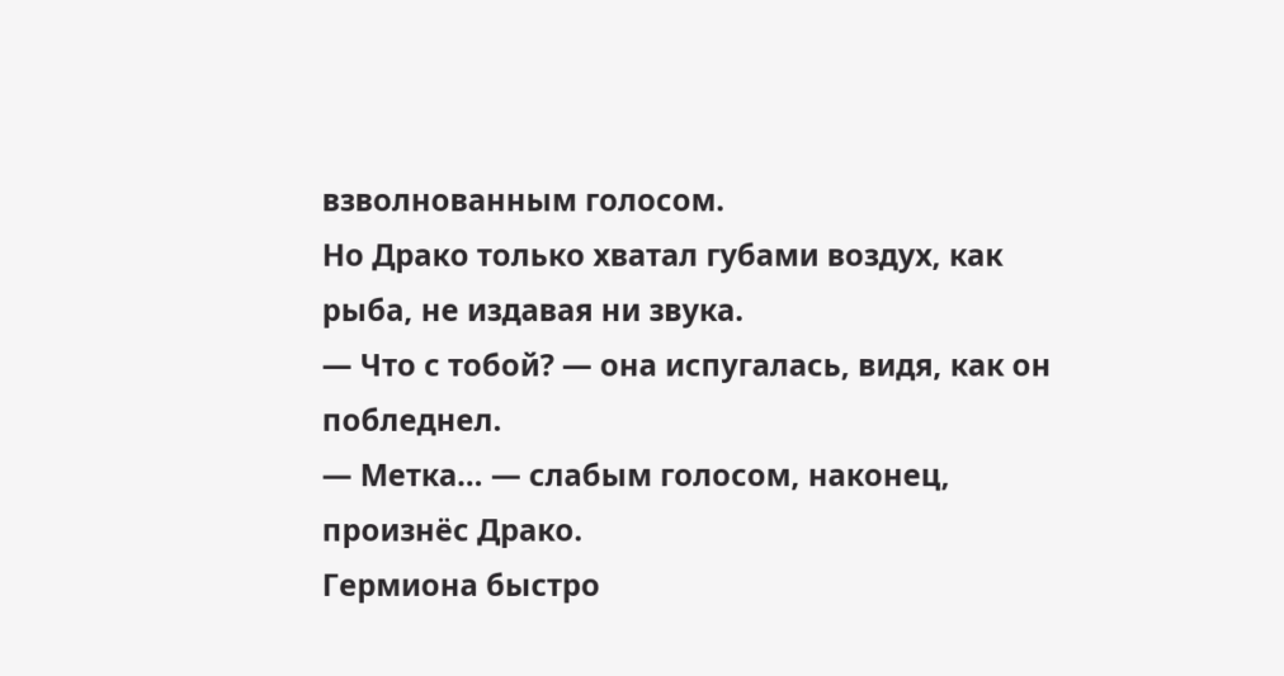взволнованным голосом.
Но Драко только хватал губами воздух, как рыба, не издавая ни звука.
— Что с тобой? — она испугалась, видя, как он побледнел.
— Метка… — слабым голосом, наконец, произнёс Драко.
Гермиона быстро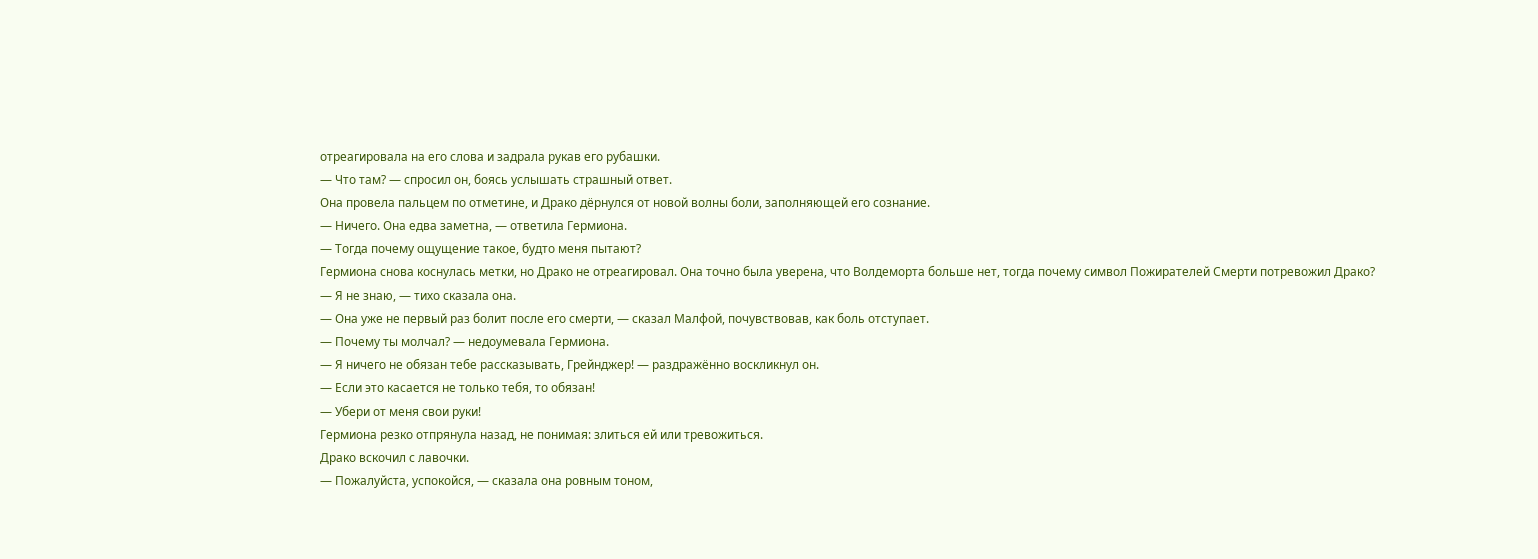отреагировала на его слова и задрала рукав его рубашки.
— Что там? — спросил он, боясь услышать страшный ответ.
Она провела пальцем по отметине, и Драко дёрнулся от новой волны боли, заполняющей его сознание.
— Ничего. Она едва заметна, — ответила Гермиона.
— Тогда почему ощущение такое, будто меня пытают?
Гермиона снова коснулась метки, но Драко не отреагировал. Она точно была уверена, что Волдеморта больше нет, тогда почему символ Пожирателей Смерти потревожил Драко?
— Я не знаю, — тихо сказала она.
— Она уже не первый раз болит после его смерти, — сказал Малфой, почувствовав, как боль отступает.
— Почему ты молчал? — недоумевала Гермиона.
— Я ничего не обязан тебе рассказывать, Грейнджер! — раздражённо воскликнул он.
— Если это касается не только тебя, то обязан!
— Убери от меня свои руки!
Гермиона резко отпрянула назад, не понимая: злиться ей или тревожиться.
Драко вскочил с лавочки.
— Пожалуйста, успокойся, — сказала она ровным тоном,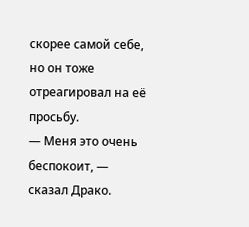скорее самой себе, но он тоже отреагировал на её просьбу.
— Меня это очень беспокоит, — сказал Драко.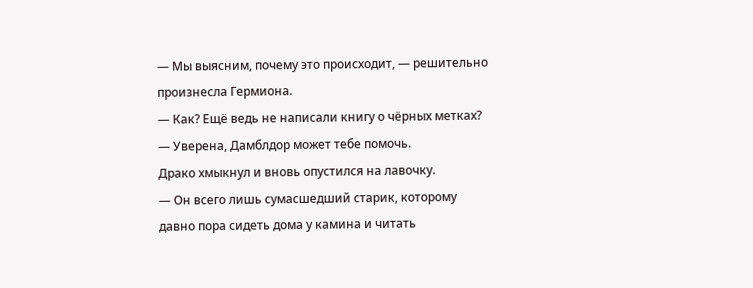— Мы выясним, почему это происходит, — решительно произнесла Гермиона.
— Как? Ещё ведь не написали книгу о чёрных метках?
— Уверена, Дамблдор может тебе помочь.
Драко хмыкнул и вновь опустился на лавочку.
— Он всего лишь сумасшедший старик, которому давно пора сидеть дома у камина и читать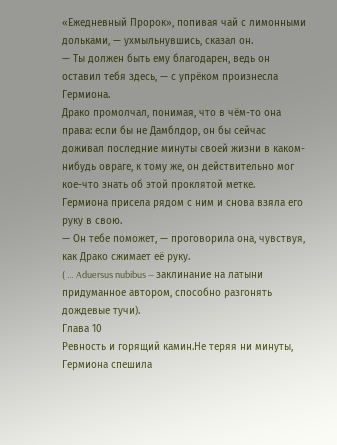«Ежедневный Пророк», попивая чай с лимонными дольками, — ухмыльнувшись, сказал он.
— Ты должен быть ему благодарен, ведь он оставил тебя здесь, — с упрёком произнесла Гермиона.
Драко промолчал, понимая, что в чём-то она права: если бы не Дамблдор, он бы сейчас доживал последние минуты своей жизни в каком-нибудь овраге, к тому же, он действительно мог кое-что знать об этой проклятой метке.
Гермиона присела рядом с ним и снова взяла его руку в свою.
— Он тебе поможет, — проговорила она, чувствуя, как Драко сжимает её руку.
( … Aduersus nubibus — заклинание на латыни придуманное автором, способно разгонять дождевые тучи).
Глава 10
Ревность и горящий камин.Не теряя ни минуты, Гермиона спешила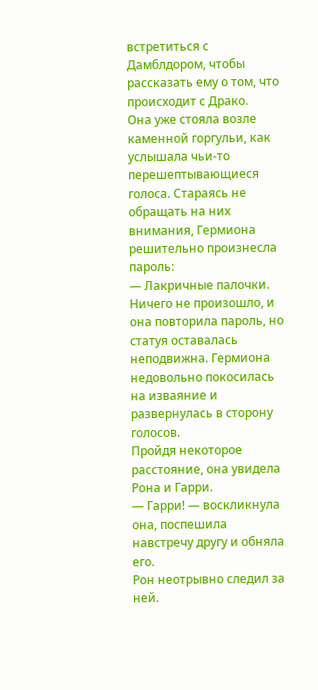встретиться с Дамблдором, чтобы рассказать ему о том, что происходит с Драко.
Она уже стояла возле каменной горгульи, как услышала чьи-то перешептывающиеся голоса. Стараясь не обращать на них внимания, Гермиона решительно произнесла пароль:
— Лакричные палочки.
Ничего не произошло, и она повторила пароль, но статуя оставалась неподвижна. Гермиона недовольно покосилась на изваяние и развернулась в сторону голосов.
Пройдя некоторое расстояние, она увидела Рона и Гарри.
— Гарри! — воскликнула она, поспешила навстречу другу и обняла его.
Рон неотрывно следил за ней.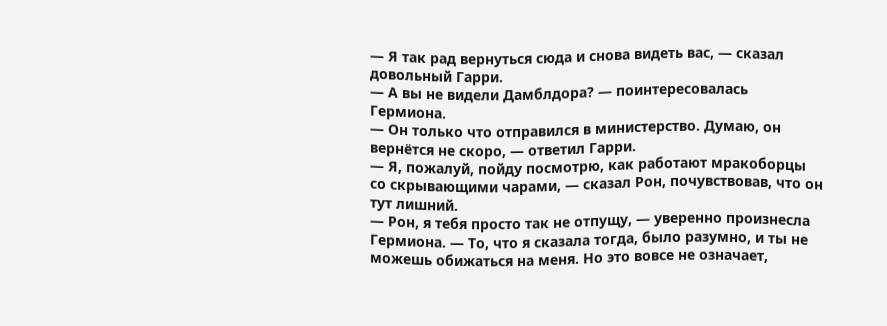— Я так рад вернуться сюда и снова видеть вас, — сказал довольный Гарри.
— А вы не видели Дамблдора? — поинтересовалась Гермиона.
— Он только что отправился в министерство. Думаю, он вернётся не скоро, — ответил Гарри.
— Я, пожалуй, пойду посмотрю, как работают мракоборцы со скрывающими чарами, — сказал Рон, почувствовав, что он тут лишний.
— Рон, я тебя просто так не отпущу, — уверенно произнесла Гермиона. — То, что я сказала тогда, было разумно, и ты не можешь обижаться на меня. Но это вовсе не означает,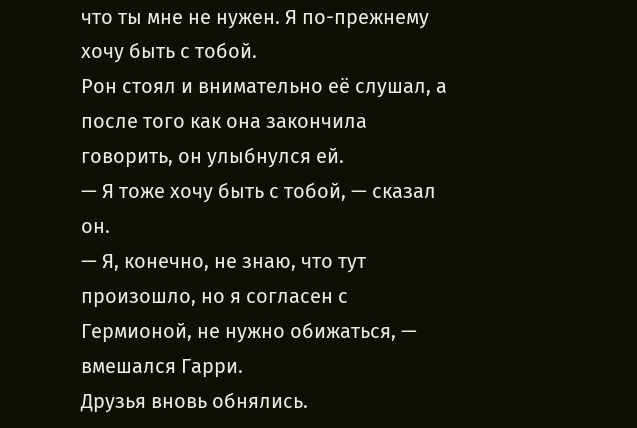что ты мне не нужен. Я по-прежнему хочу быть с тобой.
Рон стоял и внимательно её слушал, а после того как она закончила говорить, он улыбнулся ей.
— Я тоже хочу быть с тобой, — сказал он.
— Я, конечно, не знаю, что тут произошло, но я согласен с Гермионой, не нужно обижаться, — вмешался Гарри.
Друзья вновь обнялись.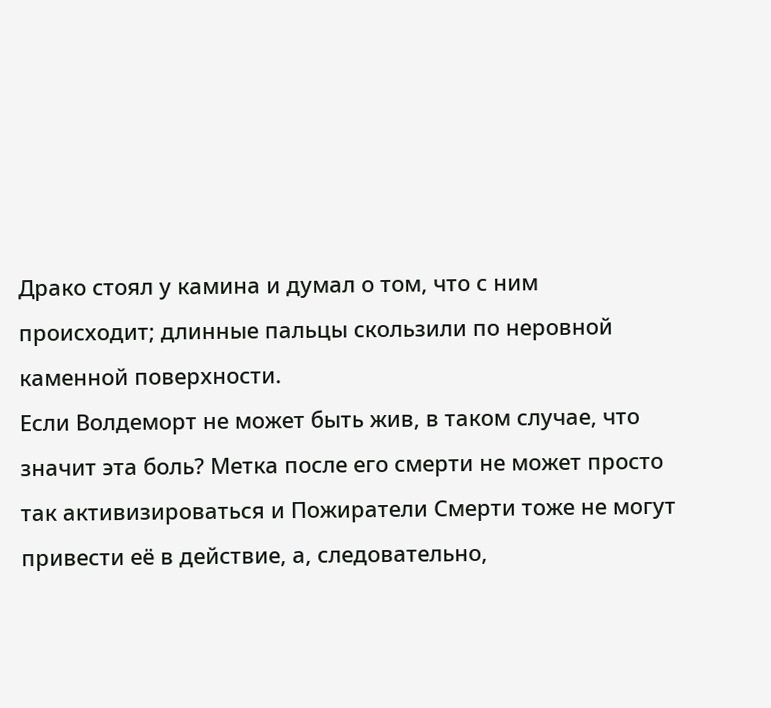Драко стоял у камина и думал о том, что с ним происходит; длинные пальцы скользили по неровной каменной поверхности.
Если Волдеморт не может быть жив, в таком случае, что значит эта боль? Метка после его смерти не может просто так активизироваться и Пожиратели Смерти тоже не могут привести её в действие, а, следовательно,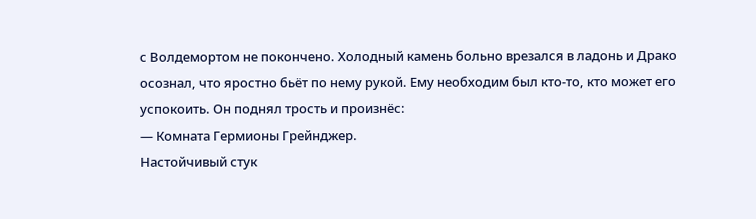с Волдемортом не покончено. Холодный камень больно врезался в ладонь и Драко осознал, что яростно бьёт по нему рукой. Ему необходим был кто-то, кто может его успокоить. Он поднял трость и произнёс:
— Комната Гермионы Грейнджер.
Настойчивый стук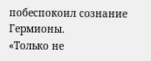побеспокоил сознание Гермионы.
«Только не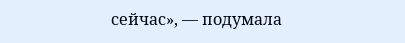сейчас», — подумала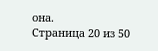она.
Страница 20 из 50